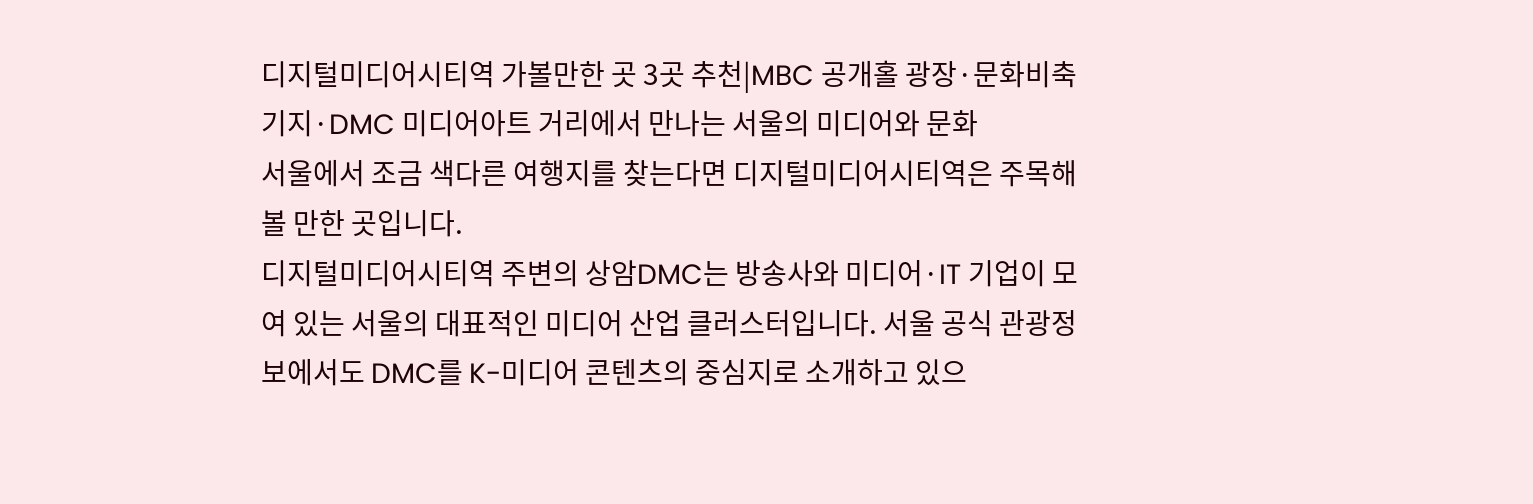디지털미디어시티역 가볼만한 곳 3곳 추천|MBC 공개홀 광장·문화비축기지·DMC 미디어아트 거리에서 만나는 서울의 미디어와 문화
서울에서 조금 색다른 여행지를 찾는다면 디지털미디어시티역은 주목해 볼 만한 곳입니다.
디지털미디어시티역 주변의 상암DMC는 방송사와 미디어·IT 기업이 모여 있는 서울의 대표적인 미디어 산업 클러스터입니다. 서울 공식 관광정보에서도 DMC를 K-미디어 콘텐츠의 중심지로 소개하고 있으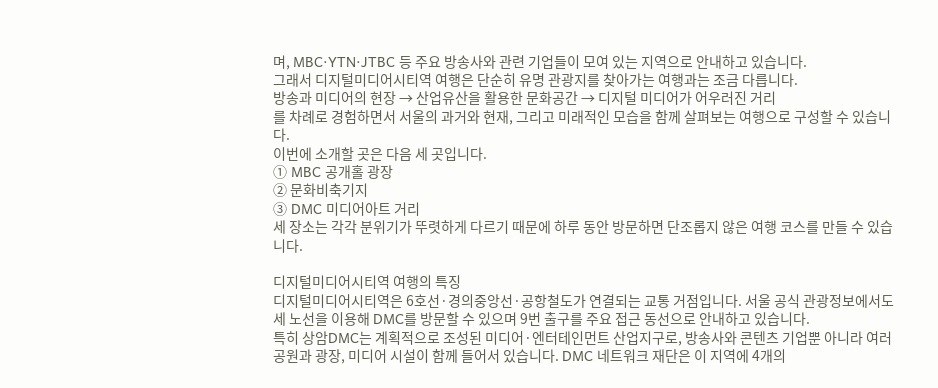며, MBC·YTN·JTBC 등 주요 방송사와 관련 기업들이 모여 있는 지역으로 안내하고 있습니다.
그래서 디지털미디어시티역 여행은 단순히 유명 관광지를 찾아가는 여행과는 조금 다릅니다.
방송과 미디어의 현장 → 산업유산을 활용한 문화공간 → 디지털 미디어가 어우러진 거리
를 차례로 경험하면서 서울의 과거와 현재, 그리고 미래적인 모습을 함께 살펴보는 여행으로 구성할 수 있습니다.
이번에 소개할 곳은 다음 세 곳입니다.
① MBC 공개홀 광장
② 문화비축기지
③ DMC 미디어아트 거리
세 장소는 각각 분위기가 뚜렷하게 다르기 때문에 하루 동안 방문하면 단조롭지 않은 여행 코스를 만들 수 있습니다.

디지털미디어시티역 여행의 특징
디지털미디어시티역은 6호선·경의중앙선·공항철도가 연결되는 교통 거점입니다. 서울 공식 관광정보에서도 세 노선을 이용해 DMC를 방문할 수 있으며 9번 출구를 주요 접근 동선으로 안내하고 있습니다.
특히 상암DMC는 계획적으로 조성된 미디어·엔터테인먼트 산업지구로, 방송사와 콘텐츠 기업뿐 아니라 여러 공원과 광장, 미디어 시설이 함께 들어서 있습니다. DMC 네트워크 재단은 이 지역에 4개의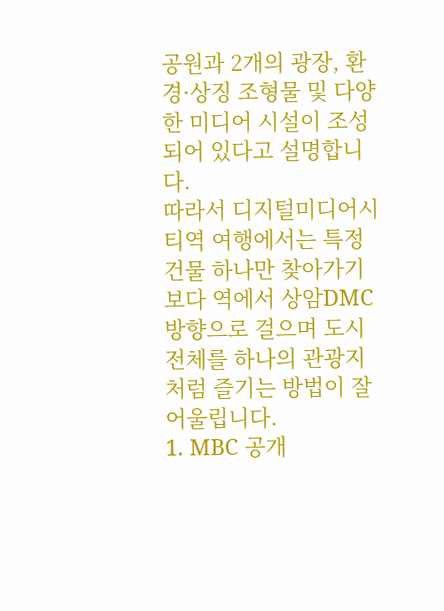공원과 2개의 광장, 환경·상징 조형물 및 다양한 미디어 시설이 조성되어 있다고 설명합니다.
따라서 디지털미디어시티역 여행에서는 특정 건물 하나만 찾아가기보다 역에서 상암DMC 방향으로 걸으며 도시 전체를 하나의 관광지처럼 즐기는 방법이 잘 어울립니다.
1. MBC 공개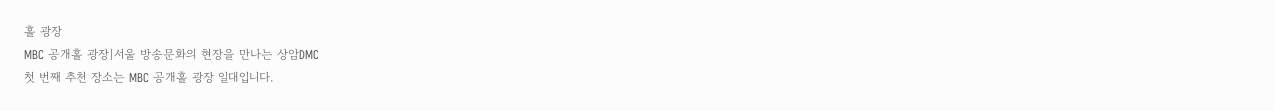홀 광장
MBC 공개홀 광장|서울 방송문화의 현장을 만나는 상암DMC
첫 번째 추천 장소는 MBC 공개홀 광장 일대입니다.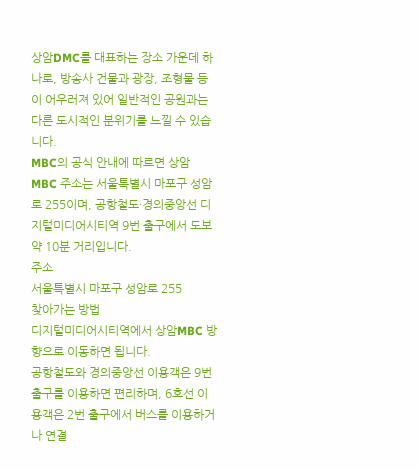상암DMC를 대표하는 장소 가운데 하나로, 방송사 건물과 광장, 조형물 등이 어우러져 있어 일반적인 공원과는 다른 도시적인 분위기를 느낄 수 있습니다.
MBC의 공식 안내에 따르면 상암 MBC 주소는 서울특별시 마포구 성암로 255이며, 공항철도·경의중앙선 디지털미디어시티역 9번 출구에서 도보 약 10분 거리입니다.
주소
서울특별시 마포구 성암로 255
찾아가는 방법
디지털미디어시티역에서 상암MBC 방향으로 이동하면 됩니다.
공항철도와 경의중앙선 이용객은 9번 출구를 이용하면 편리하며, 6호선 이용객은 2번 출구에서 버스를 이용하거나 연결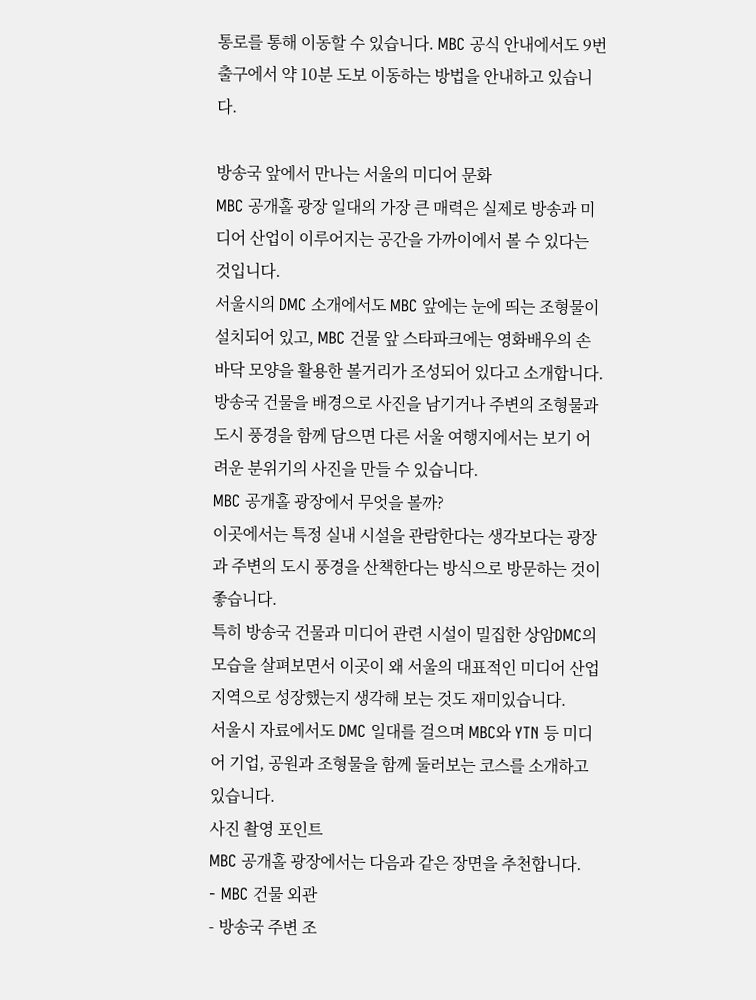통로를 통해 이동할 수 있습니다. MBC 공식 안내에서도 9번 출구에서 약 10분 도보 이동하는 방법을 안내하고 있습니다.

방송국 앞에서 만나는 서울의 미디어 문화
MBC 공개홀 광장 일대의 가장 큰 매력은 실제로 방송과 미디어 산업이 이루어지는 공간을 가까이에서 볼 수 있다는 것입니다.
서울시의 DMC 소개에서도 MBC 앞에는 눈에 띄는 조형물이 설치되어 있고, MBC 건물 앞 스타파크에는 영화배우의 손바닥 모양을 활용한 볼거리가 조성되어 있다고 소개합니다.
방송국 건물을 배경으로 사진을 남기거나 주변의 조형물과 도시 풍경을 함께 담으면 다른 서울 여행지에서는 보기 어려운 분위기의 사진을 만들 수 있습니다.
MBC 공개홀 광장에서 무엇을 볼까?
이곳에서는 특정 실내 시설을 관람한다는 생각보다는 광장과 주변의 도시 풍경을 산책한다는 방식으로 방문하는 것이 좋습니다.
특히 방송국 건물과 미디어 관련 시설이 밀집한 상암DMC의 모습을 살펴보면서 이곳이 왜 서울의 대표적인 미디어 산업지역으로 성장했는지 생각해 보는 것도 재미있습니다.
서울시 자료에서도 DMC 일대를 걸으며 MBC와 YTN 등 미디어 기업, 공원과 조형물을 함께 둘러보는 코스를 소개하고 있습니다.
사진 촬영 포인트
MBC 공개홀 광장에서는 다음과 같은 장면을 추천합니다.
- MBC 건물 외관
- 방송국 주변 조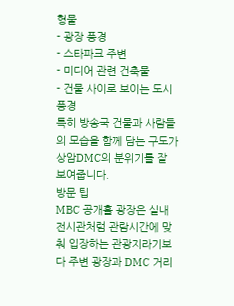형물
- 광장 풍경
- 스타파크 주변
- 미디어 관련 건축물
- 건물 사이로 보이는 도시 풍경
특히 방송국 건물과 사람들의 모습을 함께 담는 구도가 상암DMC의 분위기를 잘 보여줍니다.
방문 팁
MBC 공개홀 광장은 실내 전시관처럼 관람시간에 맞춰 입장하는 관광지라기보다 주변 광장과 DMC 거리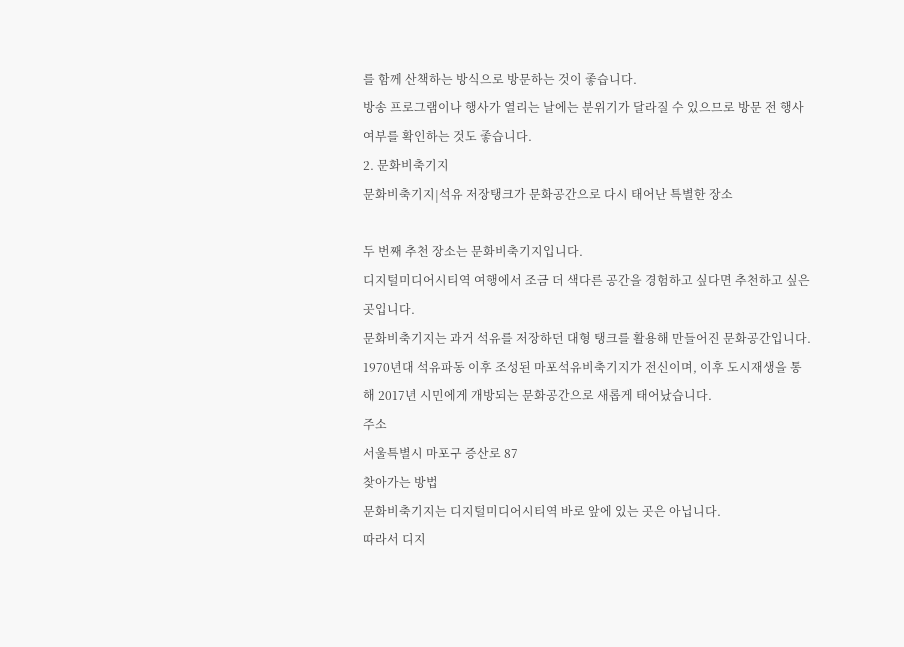를 함께 산책하는 방식으로 방문하는 것이 좋습니다.
방송 프로그램이나 행사가 열리는 날에는 분위기가 달라질 수 있으므로 방문 전 행사 여부를 확인하는 것도 좋습니다.
2. 문화비축기지
문화비축기지|석유 저장탱크가 문화공간으로 다시 태어난 특별한 장소

두 번째 추천 장소는 문화비축기지입니다.
디지털미디어시티역 여행에서 조금 더 색다른 공간을 경험하고 싶다면 추천하고 싶은 곳입니다.
문화비축기지는 과거 석유를 저장하던 대형 탱크를 활용해 만들어진 문화공간입니다.
1970년대 석유파동 이후 조성된 마포석유비축기지가 전신이며, 이후 도시재생을 통해 2017년 시민에게 개방되는 문화공간으로 새롭게 태어났습니다.
주소
서울특별시 마포구 증산로 87
찾아가는 방법
문화비축기지는 디지털미디어시티역 바로 앞에 있는 곳은 아닙니다.
따라서 디지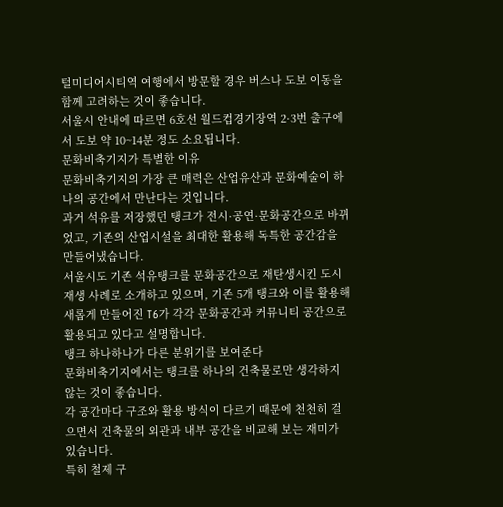털미디어시티역 여행에서 방문할 경우 버스나 도보 이동을 함께 고려하는 것이 좋습니다.
서울시 안내에 따르면 6호선 월드컵경기장역 2·3번 출구에서 도보 약 10~14분 정도 소요됩니다.
문화비축기지가 특별한 이유
문화비축기지의 가장 큰 매력은 산업유산과 문화예술이 하나의 공간에서 만난다는 것입니다.
과거 석유를 저장했던 탱크가 전시·공연·문화공간으로 바뀌었고, 기존의 산업시설을 최대한 활용해 독특한 공간감을 만들어냈습니다.
서울시도 기존 석유탱크를 문화공간으로 재탄생시킨 도시재생 사례로 소개하고 있으며, 기존 5개 탱크와 이를 활용해 새롭게 만들어진 T6가 각각 문화공간과 커뮤니티 공간으로 활용되고 있다고 설명합니다.
탱크 하나하나가 다른 분위기를 보여준다
문화비축기지에서는 탱크를 하나의 건축물로만 생각하지 않는 것이 좋습니다.
각 공간마다 구조와 활용 방식이 다르기 때문에 천천히 걸으면서 건축물의 외관과 내부 공간을 비교해 보는 재미가 있습니다.
특히 철제 구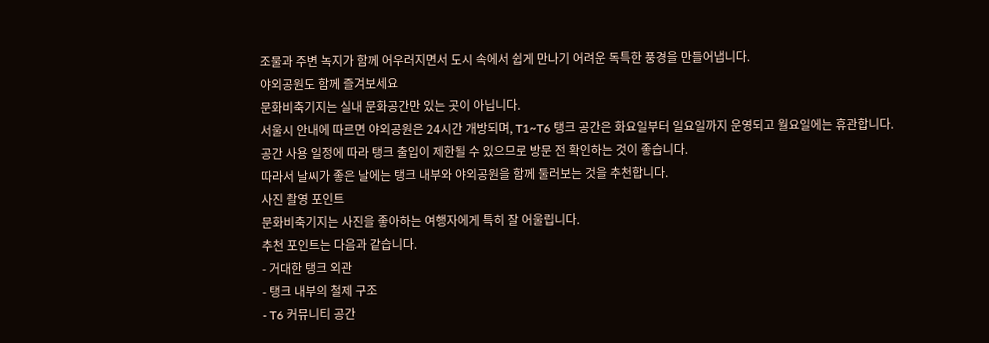조물과 주변 녹지가 함께 어우러지면서 도시 속에서 쉽게 만나기 어려운 독특한 풍경을 만들어냅니다.
야외공원도 함께 즐겨보세요
문화비축기지는 실내 문화공간만 있는 곳이 아닙니다.
서울시 안내에 따르면 야외공원은 24시간 개방되며, T1~T6 탱크 공간은 화요일부터 일요일까지 운영되고 월요일에는 휴관합니다. 공간 사용 일정에 따라 탱크 출입이 제한될 수 있으므로 방문 전 확인하는 것이 좋습니다.
따라서 날씨가 좋은 날에는 탱크 내부와 야외공원을 함께 둘러보는 것을 추천합니다.
사진 촬영 포인트
문화비축기지는 사진을 좋아하는 여행자에게 특히 잘 어울립니다.
추천 포인트는 다음과 같습니다.
- 거대한 탱크 외관
- 탱크 내부의 철제 구조
- T6 커뮤니티 공간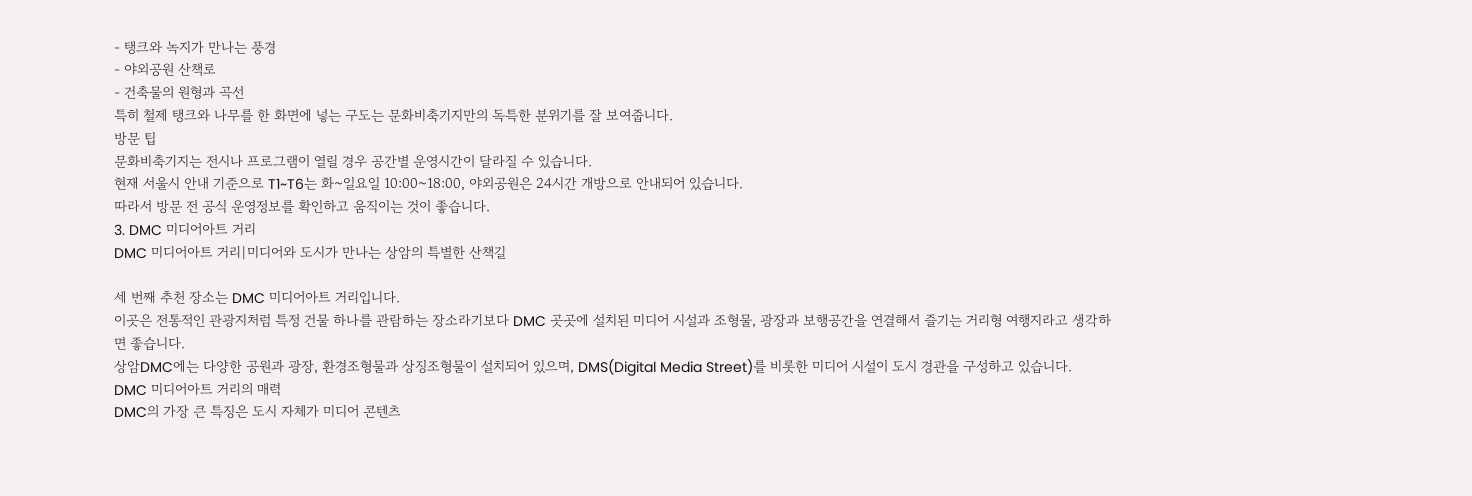- 탱크와 녹지가 만나는 풍경
- 야외공원 산책로
- 건축물의 원형과 곡선
특히 철제 탱크와 나무를 한 화면에 넣는 구도는 문화비축기지만의 독특한 분위기를 잘 보여줍니다.
방문 팁
문화비축기지는 전시나 프로그램이 열릴 경우 공간별 운영시간이 달라질 수 있습니다.
현재 서울시 안내 기준으로 T1~T6는 화~일요일 10:00~18:00, 야외공원은 24시간 개방으로 안내되어 있습니다.
따라서 방문 전 공식 운영정보를 확인하고 움직이는 것이 좋습니다.
3. DMC 미디어아트 거리
DMC 미디어아트 거리|미디어와 도시가 만나는 상암의 특별한 산책길

세 번째 추천 장소는 DMC 미디어아트 거리입니다.
이곳은 전통적인 관광지처럼 특정 건물 하나를 관람하는 장소라기보다 DMC 곳곳에 설치된 미디어 시설과 조형물, 광장과 보행공간을 연결해서 즐기는 거리형 여행지라고 생각하면 좋습니다.
상암DMC에는 다양한 공원과 광장, 환경조형물과 상징조형물이 설치되어 있으며, DMS(Digital Media Street)를 비롯한 미디어 시설이 도시 경관을 구성하고 있습니다.
DMC 미디어아트 거리의 매력
DMC의 가장 큰 특징은 도시 자체가 미디어 콘텐츠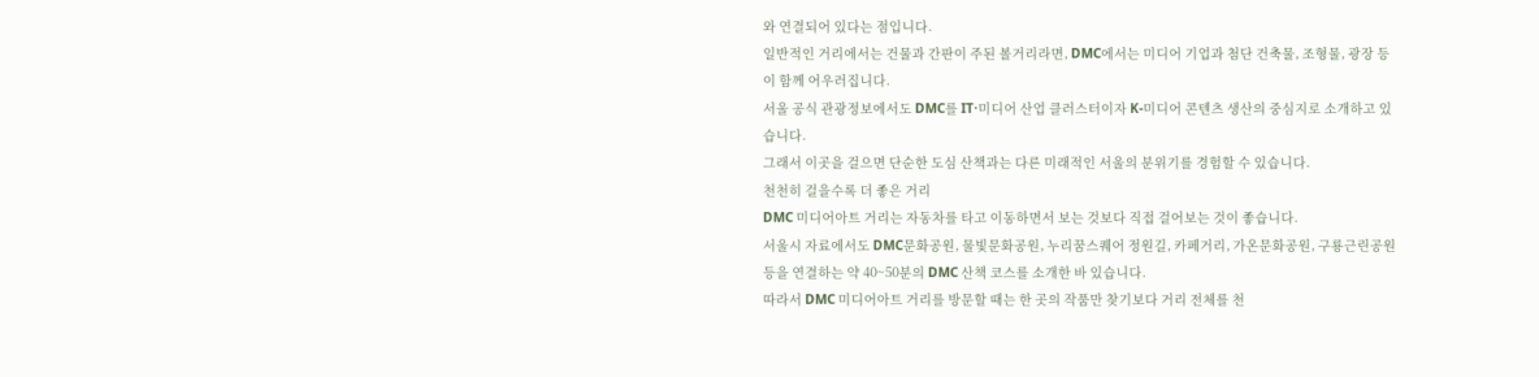와 연결되어 있다는 점입니다.
일반적인 거리에서는 건물과 간판이 주된 볼거리라면, DMC에서는 미디어 기업과 첨단 건축물, 조형물, 광장 등이 함께 어우러집니다.
서울 공식 관광정보에서도 DMC를 IT·미디어 산업 클러스터이자 K-미디어 콘텐츠 생산의 중심지로 소개하고 있습니다.
그래서 이곳을 걸으면 단순한 도심 산책과는 다른 미래적인 서울의 분위기를 경험할 수 있습니다.
천천히 걸을수록 더 좋은 거리
DMC 미디어아트 거리는 자동차를 타고 이동하면서 보는 것보다 직접 걸어보는 것이 좋습니다.
서울시 자료에서도 DMC문화공원, 물빛문화공원, 누리꿈스퀘어 정원길, 카페거리, 가온문화공원, 구룡근린공원 등을 연결하는 약 40~50분의 DMC 산책 코스를 소개한 바 있습니다.
따라서 DMC 미디어아트 거리를 방문할 때는 한 곳의 작품만 찾기보다 거리 전체를 천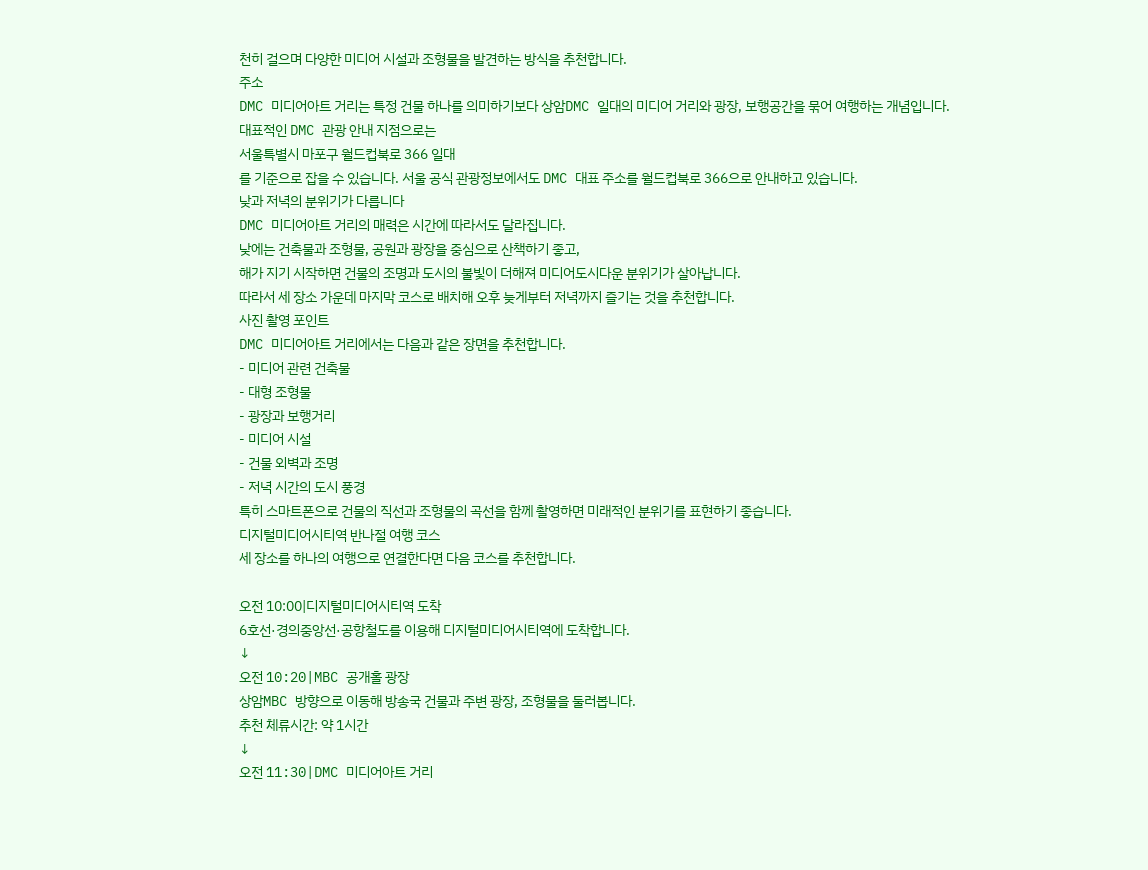천히 걸으며 다양한 미디어 시설과 조형물을 발견하는 방식을 추천합니다.
주소
DMC 미디어아트 거리는 특정 건물 하나를 의미하기보다 상암DMC 일대의 미디어 거리와 광장, 보행공간을 묶어 여행하는 개념입니다.
대표적인 DMC 관광 안내 지점으로는
서울특별시 마포구 월드컵북로 366 일대
를 기준으로 잡을 수 있습니다. 서울 공식 관광정보에서도 DMC 대표 주소를 월드컵북로 366으로 안내하고 있습니다.
낮과 저녁의 분위기가 다릅니다
DMC 미디어아트 거리의 매력은 시간에 따라서도 달라집니다.
낮에는 건축물과 조형물, 공원과 광장을 중심으로 산책하기 좋고,
해가 지기 시작하면 건물의 조명과 도시의 불빛이 더해져 미디어도시다운 분위기가 살아납니다.
따라서 세 장소 가운데 마지막 코스로 배치해 오후 늦게부터 저녁까지 즐기는 것을 추천합니다.
사진 촬영 포인트
DMC 미디어아트 거리에서는 다음과 같은 장면을 추천합니다.
- 미디어 관련 건축물
- 대형 조형물
- 광장과 보행거리
- 미디어 시설
- 건물 외벽과 조명
- 저녁 시간의 도시 풍경
특히 스마트폰으로 건물의 직선과 조형물의 곡선을 함께 촬영하면 미래적인 분위기를 표현하기 좋습니다.
디지털미디어시티역 반나절 여행 코스
세 장소를 하나의 여행으로 연결한다면 다음 코스를 추천합니다.

오전 10:00|디지털미디어시티역 도착
6호선·경의중앙선·공항철도를 이용해 디지털미디어시티역에 도착합니다.
↓
오전 10:20|MBC 공개홀 광장
상암MBC 방향으로 이동해 방송국 건물과 주변 광장, 조형물을 둘러봅니다.
추천 체류시간: 약 1시간
↓
오전 11:30|DMC 미디어아트 거리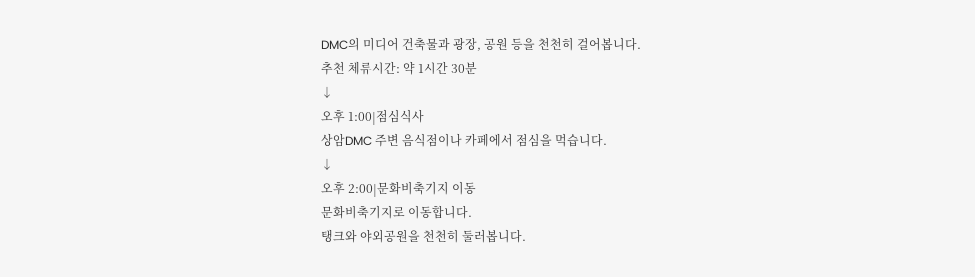DMC의 미디어 건축물과 광장, 공원 등을 천천히 걸어봅니다.
추천 체류시간: 약 1시간 30분
↓
오후 1:00|점심식사
상암DMC 주변 음식점이나 카페에서 점심을 먹습니다.
↓
오후 2:00|문화비축기지 이동
문화비축기지로 이동합니다.
탱크와 야외공원을 천천히 둘러봅니다.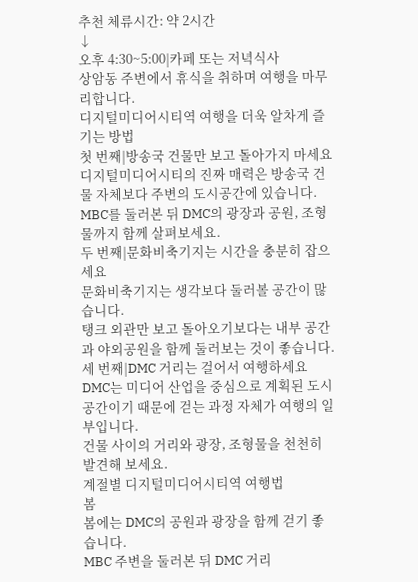추천 체류시간: 약 2시간
↓
오후 4:30~5:00|카페 또는 저녁식사
상암동 주변에서 휴식을 취하며 여행을 마무리합니다.
디지털미디어시티역 여행을 더욱 알차게 즐기는 방법
첫 번째|방송국 건물만 보고 돌아가지 마세요
디지털미디어시티의 진짜 매력은 방송국 건물 자체보다 주변의 도시공간에 있습니다.
MBC를 둘러본 뒤 DMC의 광장과 공원, 조형물까지 함께 살펴보세요.
두 번째|문화비축기지는 시간을 충분히 잡으세요
문화비축기지는 생각보다 둘러볼 공간이 많습니다.
탱크 외관만 보고 돌아오기보다는 내부 공간과 야외공원을 함께 둘러보는 것이 좋습니다.
세 번째|DMC 거리는 걸어서 여행하세요
DMC는 미디어 산업을 중심으로 계획된 도시공간이기 때문에 걷는 과정 자체가 여행의 일부입니다.
건물 사이의 거리와 광장, 조형물을 천천히 발견해 보세요.
계절별 디지털미디어시티역 여행법
봄
봄에는 DMC의 공원과 광장을 함께 걷기 좋습니다.
MBC 주변을 둘러본 뒤 DMC 거리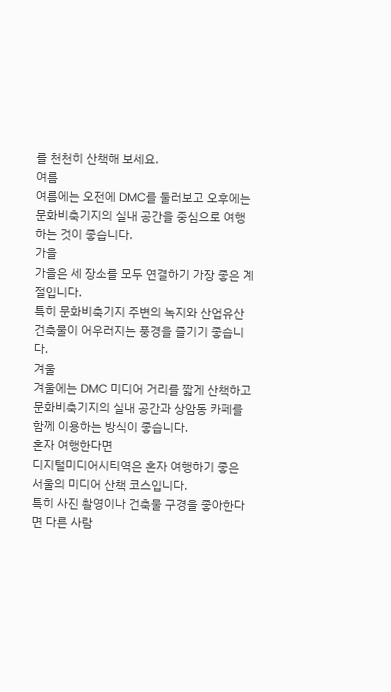를 천천히 산책해 보세요.
여름
여름에는 오전에 DMC를 둘러보고 오후에는 문화비축기지의 실내 공간을 중심으로 여행하는 것이 좋습니다.
가을
가을은 세 장소를 모두 연결하기 가장 좋은 계절입니다.
특히 문화비축기지 주변의 녹지와 산업유산 건축물이 어우러지는 풍경을 즐기기 좋습니다.
겨울
겨울에는 DMC 미디어 거리를 짧게 산책하고 문화비축기지의 실내 공간과 상암동 카페를 함께 이용하는 방식이 좋습니다.
혼자 여행한다면
디지털미디어시티역은 혼자 여행하기 좋은 서울의 미디어 산책 코스입니다.
특히 사진 촬영이나 건축물 구경을 좋아한다면 다른 사람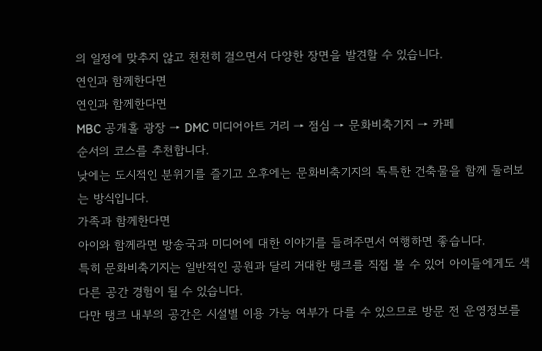의 일정에 맞추지 않고 천천히 걸으면서 다양한 장면을 발견할 수 있습니다.
연인과 함께한다면
연인과 함께한다면
MBC 공개홀 광장 → DMC 미디어아트 거리 → 점심 → 문화비축기지 → 카페
순서의 코스를 추천합니다.
낮에는 도시적인 분위기를 즐기고 오후에는 문화비축기지의 독특한 건축물을 함께 둘러보는 방식입니다.
가족과 함께한다면
아이와 함께라면 방송국과 미디어에 대한 이야기를 들려주면서 여행하면 좋습니다.
특히 문화비축기지는 일반적인 공원과 달리 거대한 탱크를 직접 볼 수 있어 아이들에게도 색다른 공간 경험이 될 수 있습니다.
다만 탱크 내부의 공간은 시설별 이용 가능 여부가 다를 수 있으므로 방문 전 운영정보를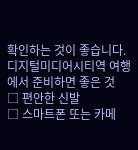확인하는 것이 좋습니다.
디지털미디어시티역 여행에서 준비하면 좋은 것
□ 편안한 신발
□ 스마트폰 또는 카메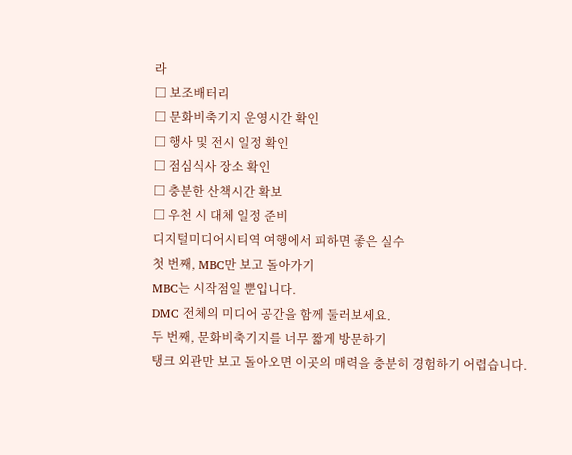라
□ 보조배터리
□ 문화비축기지 운영시간 확인
□ 행사 및 전시 일정 확인
□ 점심식사 장소 확인
□ 충분한 산책시간 확보
□ 우천 시 대체 일정 준비
디지털미디어시티역 여행에서 피하면 좋은 실수
첫 번째, MBC만 보고 돌아가기
MBC는 시작점일 뿐입니다.
DMC 전체의 미디어 공간을 함께 둘러보세요.
두 번째, 문화비축기지를 너무 짧게 방문하기
탱크 외관만 보고 돌아오면 이곳의 매력을 충분히 경험하기 어렵습니다.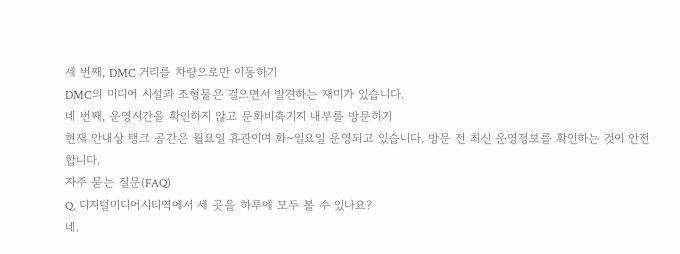세 번째, DMC 거리를 차량으로만 이동하기
DMC의 미디어 시설과 조형물은 걸으면서 발견하는 재미가 있습니다.
네 번째, 운영시간을 확인하지 않고 문화비축기지 내부를 방문하기
현재 안내상 탱크 공간은 월요일 휴관이며 화~일요일 운영되고 있습니다. 방문 전 최신 운영정보를 확인하는 것이 안전합니다.
자주 묻는 질문(FAQ)
Q. 디지털미디어시티역에서 세 곳을 하루에 모두 볼 수 있나요?
네.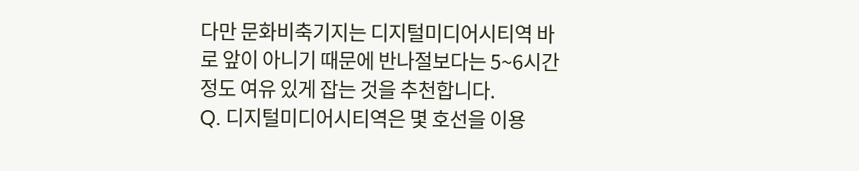다만 문화비축기지는 디지털미디어시티역 바로 앞이 아니기 때문에 반나절보다는 5~6시간 정도 여유 있게 잡는 것을 추천합니다.
Q. 디지털미디어시티역은 몇 호선을 이용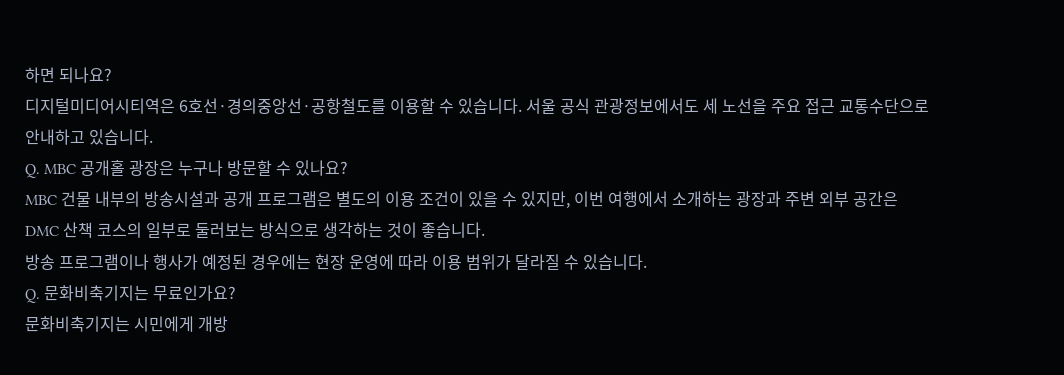하면 되나요?
디지털미디어시티역은 6호선·경의중앙선·공항철도를 이용할 수 있습니다. 서울 공식 관광정보에서도 세 노선을 주요 접근 교통수단으로 안내하고 있습니다.
Q. MBC 공개홀 광장은 누구나 방문할 수 있나요?
MBC 건물 내부의 방송시설과 공개 프로그램은 별도의 이용 조건이 있을 수 있지만, 이번 여행에서 소개하는 광장과 주변 외부 공간은 DMC 산책 코스의 일부로 둘러보는 방식으로 생각하는 것이 좋습니다.
방송 프로그램이나 행사가 예정된 경우에는 현장 운영에 따라 이용 범위가 달라질 수 있습니다.
Q. 문화비축기지는 무료인가요?
문화비축기지는 시민에게 개방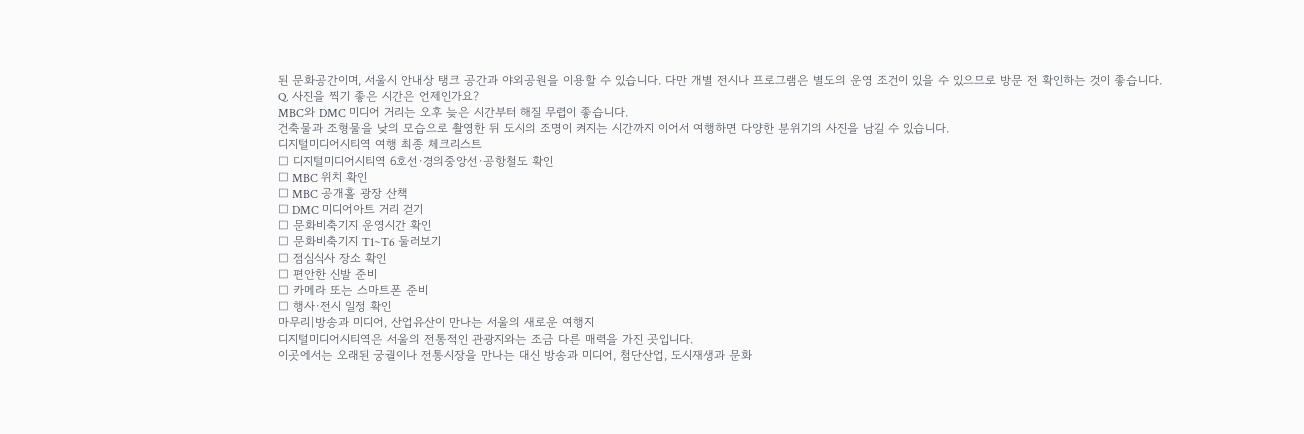된 문화공간이며, 서울시 안내상 탱크 공간과 야외공원을 이용할 수 있습니다. 다만 개별 전시나 프로그램은 별도의 운영 조건이 있을 수 있으므로 방문 전 확인하는 것이 좋습니다.
Q. 사진을 찍기 좋은 시간은 언제인가요?
MBC와 DMC 미디어 거리는 오후 늦은 시간부터 해질 무렵이 좋습니다.
건축물과 조형물을 낮의 모습으로 촬영한 뒤 도시의 조명이 켜지는 시간까지 이어서 여행하면 다양한 분위기의 사진을 남길 수 있습니다.
디지털미디어시티역 여행 최종 체크리스트
□ 디지털미디어시티역 6호선·경의중앙선·공항철도 확인
□ MBC 위치 확인
□ MBC 공개홀 광장 산책
□ DMC 미디어아트 거리 걷기
□ 문화비축기지 운영시간 확인
□ 문화비축기지 T1~T6 둘러보기
□ 점심식사 장소 확인
□ 편안한 신발 준비
□ 카메라 또는 스마트폰 준비
□ 행사·전시 일정 확인
마무리|방송과 미디어, 산업유산이 만나는 서울의 새로운 여행지
디지털미디어시티역은 서울의 전통적인 관광지와는 조금 다른 매력을 가진 곳입니다.
이곳에서는 오래된 궁궐이나 전통시장을 만나는 대신 방송과 미디어, 첨단산업, 도시재생과 문화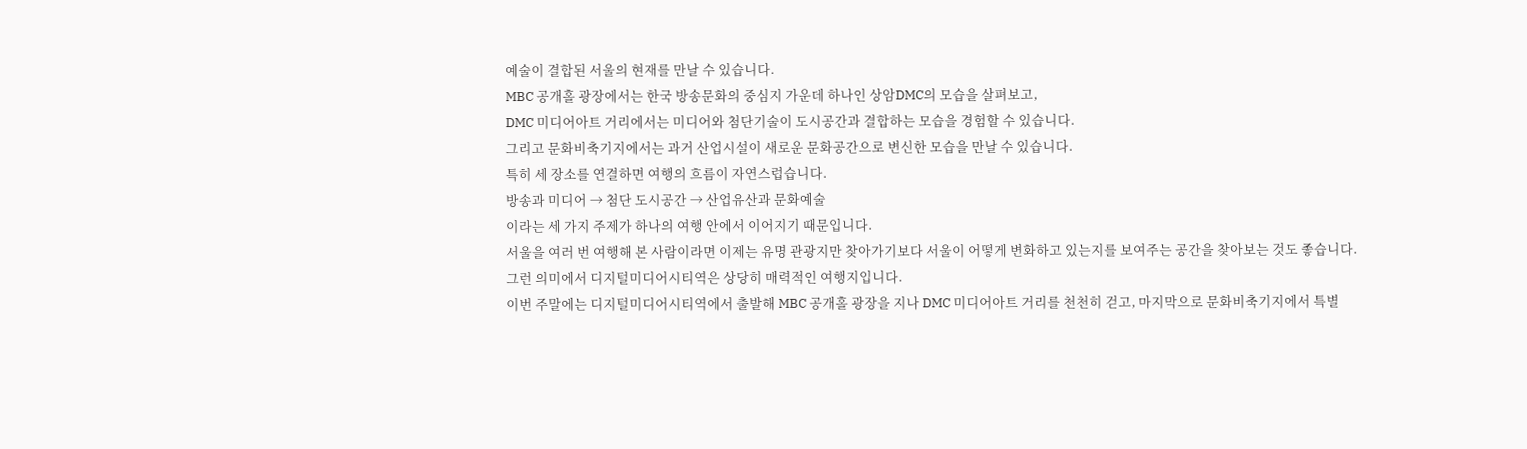예술이 결합된 서울의 현재를 만날 수 있습니다.
MBC 공개홀 광장에서는 한국 방송문화의 중심지 가운데 하나인 상암DMC의 모습을 살펴보고,
DMC 미디어아트 거리에서는 미디어와 첨단기술이 도시공간과 결합하는 모습을 경험할 수 있습니다.
그리고 문화비축기지에서는 과거 산업시설이 새로운 문화공간으로 변신한 모습을 만날 수 있습니다.
특히 세 장소를 연결하면 여행의 흐름이 자연스럽습니다.
방송과 미디어 → 첨단 도시공간 → 산업유산과 문화예술
이라는 세 가지 주제가 하나의 여행 안에서 이어지기 때문입니다.
서울을 여러 번 여행해 본 사람이라면 이제는 유명 관광지만 찾아가기보다 서울이 어떻게 변화하고 있는지를 보여주는 공간을 찾아보는 것도 좋습니다.
그런 의미에서 디지털미디어시티역은 상당히 매력적인 여행지입니다.
이번 주말에는 디지털미디어시티역에서 출발해 MBC 공개홀 광장을 지나 DMC 미디어아트 거리를 천천히 걷고, 마지막으로 문화비축기지에서 특별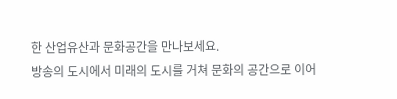한 산업유산과 문화공간을 만나보세요.
방송의 도시에서 미래의 도시를 거쳐 문화의 공간으로 이어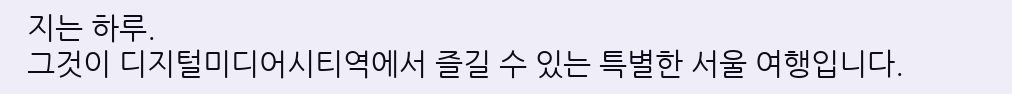지는 하루.
그것이 디지털미디어시티역에서 즐길 수 있는 특별한 서울 여행입니다.